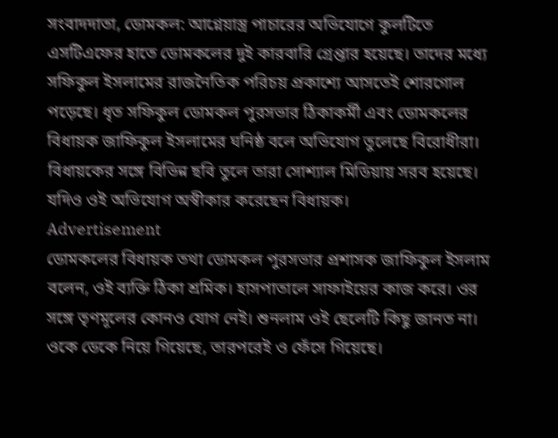সংবাদদাতা, ডোমকল: আগ্নেয়াস্ত্র পাচারের অভিযোগে কুলটিতে এসটিএফের হাতে ডোমকলের দুই কারবারি গ্রেপ্তার হয়েছে। তাদের মধ্যে সফিকুল ইসলামের রাজনৈতিক পরিচয় প্রকাশ্যে আসতেই শোরগোল পড়েছে। ধৃত সফিকুল ডোমকল পুরসভার ঠিকাকর্মী এবং ডোমকলের বিধায়ক জাফিকুল ইসলামের ঘনিষ্ঠ বলে অভিযোগ তুলেছে বিরোধীরা। বিধায়কের সঙ্গে বিভিন্ন ছবি তুলে তারা সোশ্যাল মিডিয়ায় সরব হয়েছে। যদিও ওই অভিযোগ অস্বীকার করেছেন বিধায়ক।
Advertisement
ডোমকলের বিধায়ক তথা ডোমকল পুরসভার প্রশাসক জাফিকুল ইসলাম বলেন, ওই ব্যক্তি ঠিকা শ্রমিক। হাসপাতালে সাফাইয়ের কাজ করে। ওর সঙ্গে তৃণমূলের কোনও যোগ নেই। শুনলাম ওই ছেলেটি কিছু জানত না। ওকে ডেকে নিয়ে গিয়েছে, তারপরেই ও ফেঁসে গিয়েছে।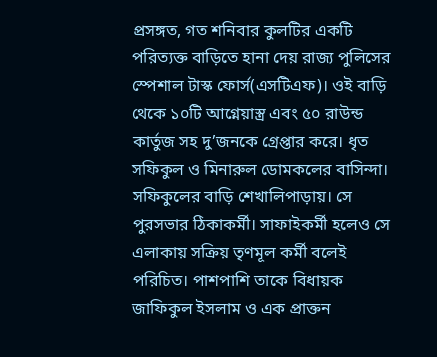প্রসঙ্গত, গত শনিবার কুলটির একটি পরিত্যক্ত বাড়িতে হানা দেয় রাজ্য পুলিসের স্পেশাল টাস্ক ফোর্স(এসটিএফ)। ওই বাড়ি থেকে ১০টি আগ্নেয়াস্ত্র এবং ৫০ রাউন্ড কার্তুজ সহ দু’জনকে গ্রেপ্তার করে। ধৃত সফিকুল ও মিনারুল ডোমকলের বাসিন্দা। সফিকুলের বাড়ি শেখালিপাড়ায়। সে পুরসভার ঠিকাকর্মী। সাফাইকর্মী হলেও সে এলাকায় সক্রিয় তৃণমূল কর্মী বলেই পরিচিত। পাশপাশি তাকে বিধায়ক জাফিকুল ইসলাম ও এক প্রাক্তন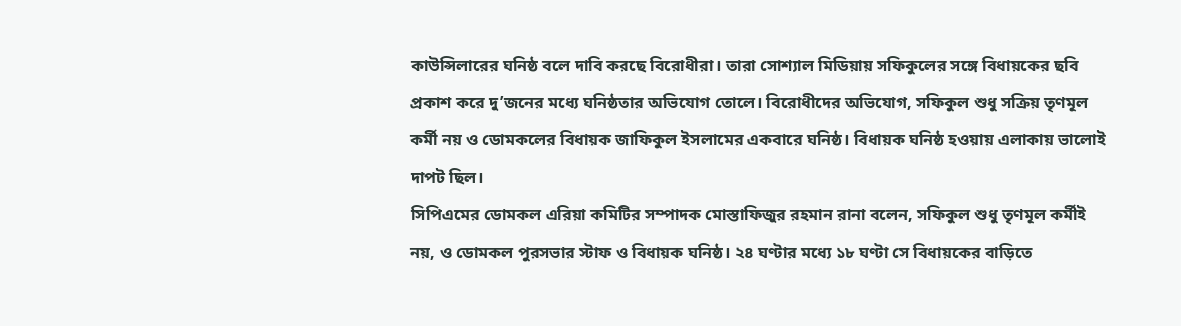কাউন্সিলারের ঘনিষ্ঠ বলে দাবি করছে বিরোধীরা। তারা সোশ্যাল মিডিয়ায় সফিকুলের সঙ্গে বিধায়কের ছবি প্রকাশ করে দু’জনের মধ্যে ঘনিষ্ঠতার অভিযোগ তোলে। বিরোধীদের অভিযোগ, সফিকুল শুধু সক্রিয় তৃণমূল কর্মী নয় ও ডোমকলের বিধায়ক জাফিকুল ইসলামের একবারে ঘনিষ্ঠ। বিধায়ক ঘনিষ্ঠ হওয়ায় এলাকায় ভালোই দাপট ছিল।
সিপিএমের ডোমকল এরিয়া কমিটির সম্পাদক মোস্তাফিজুর রহমান রানা বলেন, সফিকুল শুধু তৃণমূল কর্মীই নয়, ও ডোমকল পুরসভার স্টাফ ও বিধায়ক ঘনিষ্ঠ। ২৪ ঘণ্টার মধ্যে ১৮ ঘণ্টা সে বিধায়কের বাড়িতে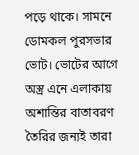পড়ে থাকে। সামনে ডোমকল পুরসভার ভোট। ভোটের আগে অস্ত্র এনে এলাকায় অশান্তির বাতাবরণ তৈরির জন্যই তারা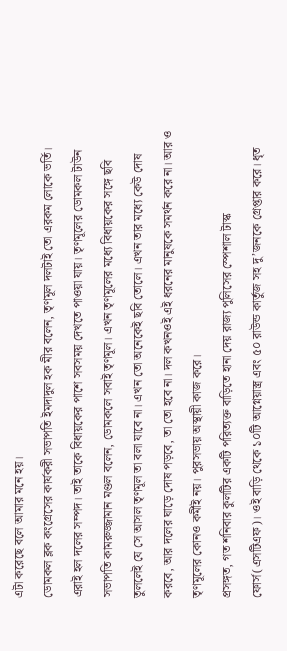এটা করেছে বলে আমার মনে হয়।
ডোমকল ব্লক কংগ্রেসের কার্যকরী সভাপতি ইমদাদুল হক মীর বলেন, তৃণমূল দলটাই তো এরকম লোকে ভর্তি। এরাই হল দলের সম্পদ। তাই তাকে বিধায়কের পাশে সবসময় দেখতে পাওয়া যায়। তৃণমূলের ডোমকল টাউন সভাপতি কামরুজ্জামান মণ্ডল বলেন, ডোমকলে সবাই তৃণমূল। এখন তৃণমূলের মধ্যে বিধায়কের সঙ্গে ছবি তুললেই যে সে আসল তৃণমূল তা বলা যাবে না। এখন তো অনেকেই ছবি তোলে। এখন তার মধ্যে কেউ দোষ করবে, আর দলের ঘাড়ে দোষ পড়বে, তা তো হবে না। দল কখনওই এই ধরনের মানুষকে সমর্থন করে না। আর ও তৃণমূলের কোনও কর্মীই নয়। পুরসভায় অস্থায়ী কাজ করে।
প্রসঙ্গত, গত শনিবার কুলটির একটি পরিত্যক্ত বাড়িতে হানা দেয় রাজ্য পুলিসের স্পেশাল টাস্ক ফোর্স(এসটিএফ)। ওই বাড়ি থেকে ১০টি আগ্নেয়াস্ত্র এবং ৫০ রাউন্ড কার্তুজ সহ দু’জনকে গ্রেপ্তার করে। ধৃত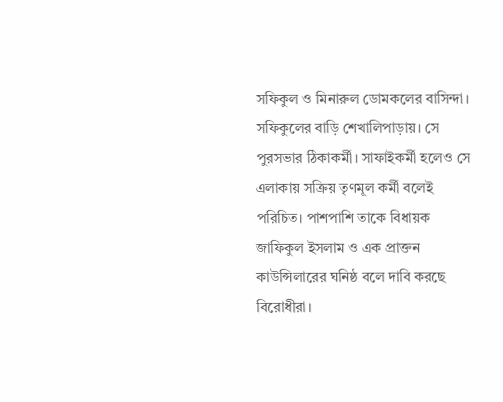সফিকুল ও মিনারুল ডোমকলের বাসিন্দা। সফিকুলের বাড়ি শেখালিপাড়ায়। সে পুরসভার ঠিকাকর্মী। সাফাইকর্মী হলেও সে এলাকায় সক্রিয় তৃণমূল কর্মী বলেই পরিচিত। পাশপাশি তাকে বিধায়ক জাফিকুল ইসলাম ও এক প্রাক্তন কাউন্সিলারের ঘনিষ্ঠ বলে দাবি করছে বিরোধীরা।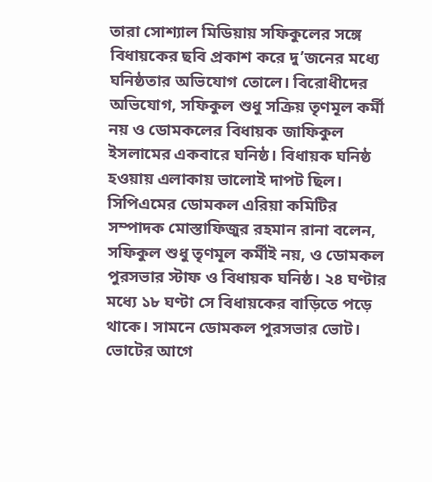তারা সোশ্যাল মিডিয়ায় সফিকুলের সঙ্গে বিধায়কের ছবি প্রকাশ করে দু’জনের মধ্যে ঘনিষ্ঠতার অভিযোগ তোলে। বিরোধীদের অভিযোগ, সফিকুল শুধু সক্রিয় তৃণমূল কর্মী নয় ও ডোমকলের বিধায়ক জাফিকুল ইসলামের একবারে ঘনিষ্ঠ। বিধায়ক ঘনিষ্ঠ হওয়ায় এলাকায় ভালোই দাপট ছিল।
সিপিএমের ডোমকল এরিয়া কমিটির সম্পাদক মোস্তাফিজুর রহমান রানা বলেন, সফিকুল শুধু তৃণমূল কর্মীই নয়, ও ডোমকল পুরসভার স্টাফ ও বিধায়ক ঘনিষ্ঠ। ২৪ ঘণ্টার মধ্যে ১৮ ঘণ্টা সে বিধায়কের বাড়িতে পড়ে থাকে। সামনে ডোমকল পুরসভার ভোট। ভোটের আগে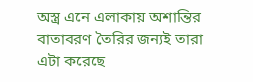অস্ত্র এনে এলাকায় অশান্তির বাতাবরণ তৈরির জন্যই তারা এটা করেছে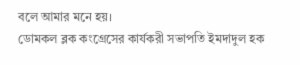বলে আমার মনে হয়।
ডোমকল ব্লক কংগ্রেসের কার্যকরী সভাপতি ইমদাদুল হক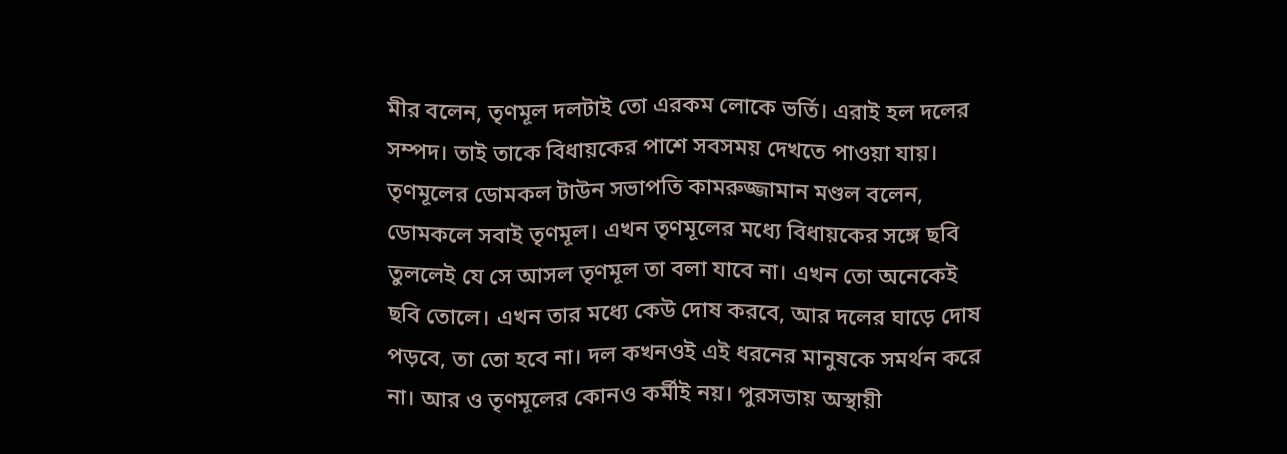মীর বলেন, তৃণমূল দলটাই তো এরকম লোকে ভর্তি। এরাই হল দলের সম্পদ। তাই তাকে বিধায়কের পাশে সবসময় দেখতে পাওয়া যায়। তৃণমূলের ডোমকল টাউন সভাপতি কামরুজ্জামান মণ্ডল বলেন, ডোমকলে সবাই তৃণমূল। এখন তৃণমূলের মধ্যে বিধায়কের সঙ্গে ছবি তুললেই যে সে আসল তৃণমূল তা বলা যাবে না। এখন তো অনেকেই ছবি তোলে। এখন তার মধ্যে কেউ দোষ করবে, আর দলের ঘাড়ে দোষ পড়বে, তা তো হবে না। দল কখনওই এই ধরনের মানুষকে সমর্থন করে না। আর ও তৃণমূলের কোনও কর্মীই নয়। পুরসভায় অস্থায়ী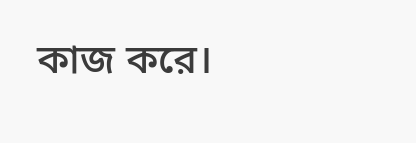কাজ করে।